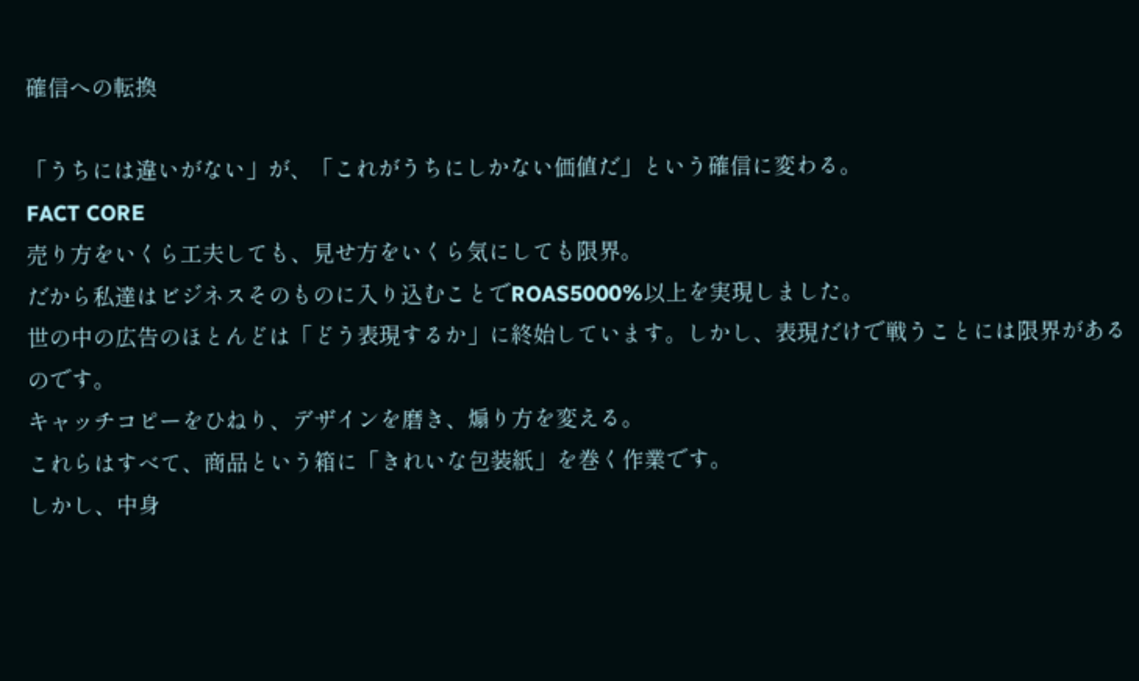確信への転換

「うちには違いがない」が、「これがうちにしかない価値だ」という確信に変わる。
FACT CORE
売り方をいくら工夫しても、見せ方をいくら気にしても限界。
だから私達はビジネスそのものに入り込むことでROAS5000%以上を実現しました。
世の中の広告のほとんどは「どう表現するか」に終始しています。しかし、表現だけで戦うことには限界があるのです。
キャッチコピーをひねり、デザインを磨き、煽り方を変える。
これらはすべて、商品という箱に「きれいな包装紙」を巻く作業です。
しかし、中身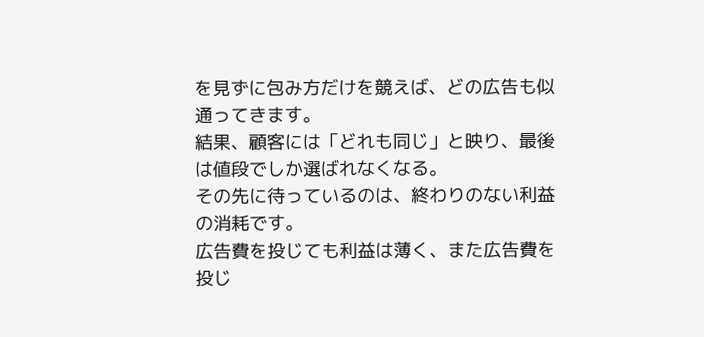を見ずに包み方だけを競えば、どの広告も似通ってきます。
結果、顧客には「どれも同じ」と映り、最後は値段でしか選ばれなくなる。
その先に待っているのは、終わりのない利益の消耗です。
広告費を投じても利益は薄く、また広告費を投じ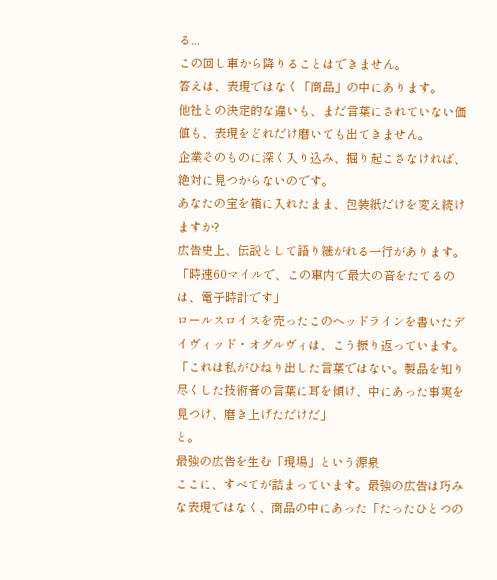る...
この回し車から降りることはできません。
答えは、表現ではなく「商品」の中にあります。
他社との決定的な違いも、まだ言葉にされていない価値も、表現をどれだけ磨いても出てきません。
企業そのものに深く入り込み、掘り起こさなければ、絶対に見つからないのです。
あなたの宝を箱に入れたまま、包装紙だけを変え続けますか?
広告史上、伝説として語り継がれる一行があります。
「時速60マイルで、この車内で最大の音をたてるのは、電子時計です」
ロールスロイスを売ったこのヘッドラインを書いたデイヴィッド・オグルヴィは、こう振り返っています。
「これは私がひねり出した言葉ではない。製品を知り尽くした技術者の言葉に耳を傾け、中にあった事実を見つけ、磨き上げただけだ」
と。
最強の広告を生む「現場」という源泉
ここに、すべてが詰まっています。最強の広告は巧みな表現ではなく、商品の中にあった「たったひとつの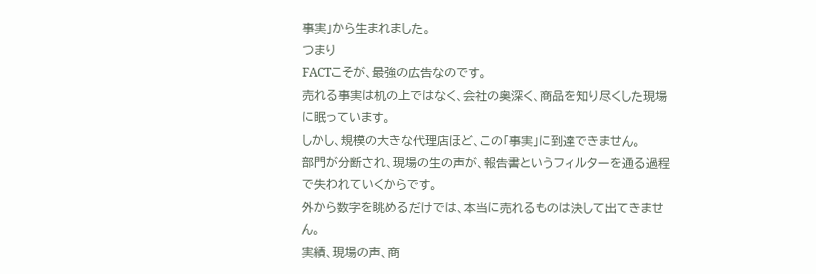事実」から生まれました。
つまり
FACTこそが、最強の広告なのです。
売れる事実は机の上ではなく、会社の奥深く、商品を知り尽くした現場に眠っています。
しかし、規模の大きな代理店ほど、この「事実」に到達できません。
部門が分断され、現場の生の声が、報告書というフィルターを通る過程で失われていくからです。
外から数字を眺めるだけでは、本当に売れるものは決して出てきません。
実績、現場の声、商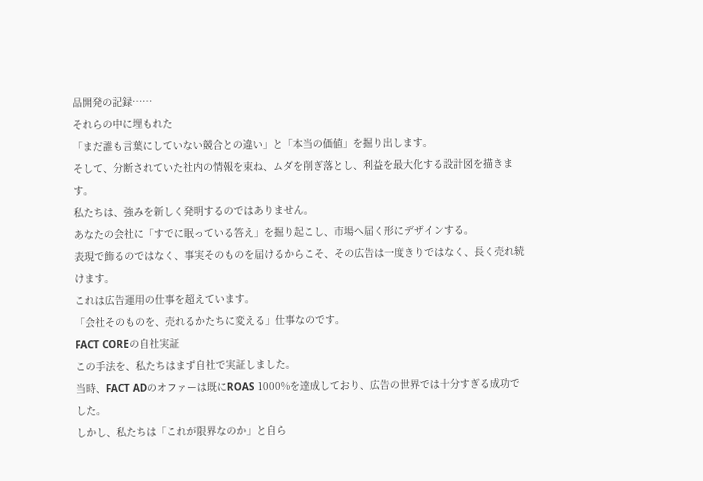品開発の記録……
それらの中に埋もれた
「まだ誰も言葉にしていない競合との違い」と「本当の価値」を掘り出します。
そして、分断されていた社内の情報を束ね、ムダを削ぎ落とし、利益を最大化する設計図を描きます。
私たちは、強みを新しく発明するのではありません。
あなたの会社に「すでに眠っている答え」を掘り起こし、市場へ届く形にデザインする。
表現で飾るのではなく、事実そのものを届けるからこそ、その広告は一度きりではなく、長く売れ続けます。
これは広告運用の仕事を超えています。
「会社そのものを、売れるかたちに変える」仕事なのです。
FACT COREの自社実証
この手法を、私たちはまず自社で実証しました。
当時、FACT ADのオファーは既にROAS 1000%を達成しており、広告の世界では十分すぎる成功でした。
しかし、私たちは「これが限界なのか」と自ら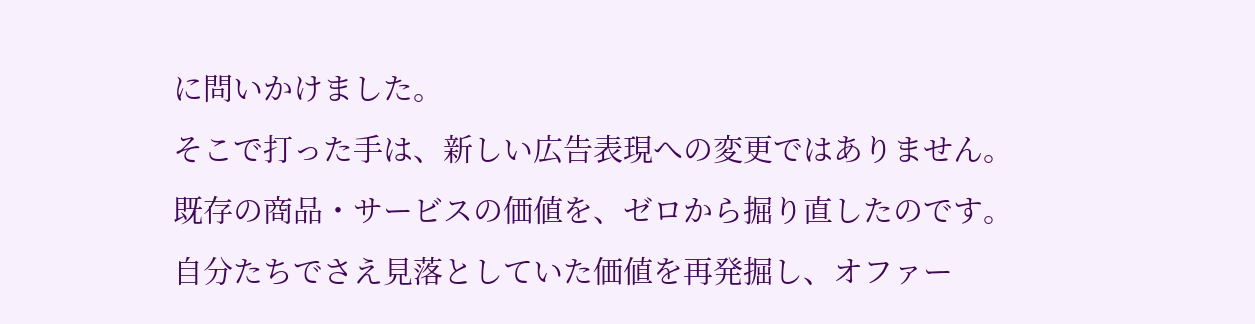に問いかけました。
そこで打った手は、新しい広告表現への変更ではありません。
既存の商品・サービスの価値を、ゼロから掘り直したのです。
自分たちでさえ見落としていた価値を再発掘し、オファー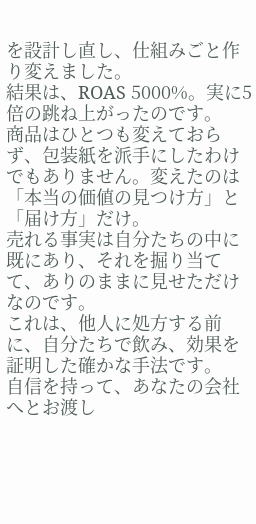を設計し直し、仕組みごと作り変えました。
結果は、ROAS 5000%。実に5倍の跳ね上がったのです。
商品はひとつも変えておらず、包装紙を派手にしたわけでもありません。変えたのは「本当の価値の見つけ方」と「届け方」だけ。
売れる事実は自分たちの中に既にあり、それを掘り当てて、ありのままに見せただけなのです。
これは、他人に処方する前に、自分たちで飲み、効果を証明した確かな手法です。
自信を持って、あなたの会社へとお渡し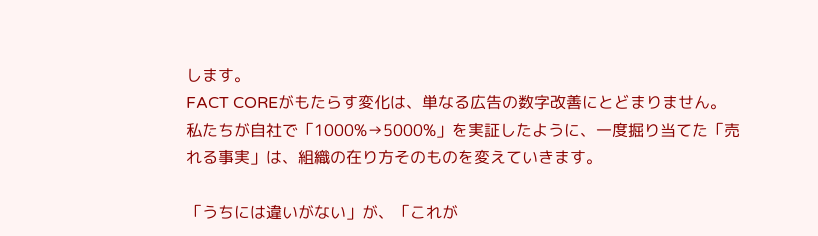します。
FACT COREがもたらす変化は、単なる広告の数字改善にとどまりません。
私たちが自社で「1000%→5000%」を実証したように、一度掘り当てた「売れる事実」は、組織の在り方そのものを変えていきます。

「うちには違いがない」が、「これが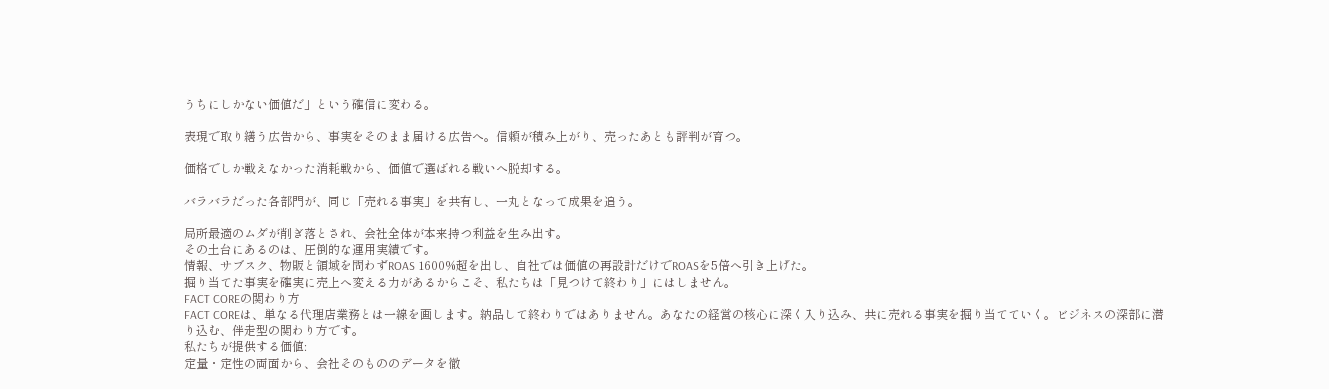うちにしかない価値だ」という確信に変わる。

表現で取り繕う広告から、事実をそのまま届ける広告へ。信頼が積み上がり、売ったあとも評判が育つ。

価格でしか戦えなかった消耗戦から、価値で選ばれる戦いへ脱却する。

バラバラだった各部門が、同じ「売れる事実」を共有し、一丸となって成果を追う。

局所最適のムダが削ぎ落とされ、会社全体が本来持つ利益を生み出す。
その土台にあるのは、圧倒的な運用実績です。
情報、サブスク、物販と領域を問わずROAS 1600%超を出し、自社では価値の再設計だけでROASを5倍へ引き上げた。
掘り当てた事実を確実に売上へ変える力があるからこそ、私たちは「見つけて終わり」にはしません。
FACT COREの関わり方
FACT COREは、単なる代理店業務とは一線を画します。納品して終わりではありません。あなたの経営の核心に深く入り込み、共に売れる事実を掘り当てていく。ビジネスの深部に潜り込む、伴走型の関わり方です。
私たちが提供する価値:
定量・定性の両面から、会社そのもののデータを徹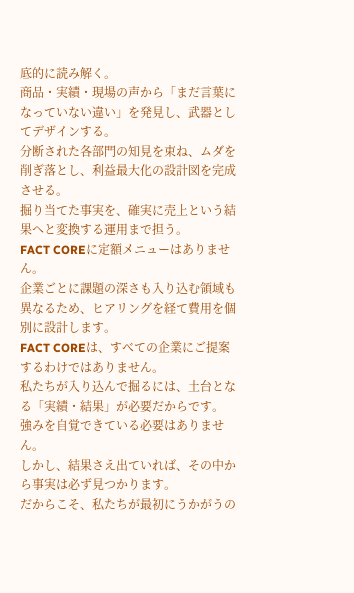底的に読み解く。
商品・実績・現場の声から「まだ言葉になっていない違い」を発見し、武器としてデザインする。
分断された各部門の知見を束ね、ムダを削ぎ落とし、利益最大化の設計図を完成させる。
掘り当てた事実を、確実に売上という結果へと変換する運用まで担う。
FACT COREに定額メニューはありません。
企業ごとに課題の深さも入り込む領域も異なるため、ヒアリングを経て費用を個別に設計します。
FACT COREは、すべての企業にご提案するわけではありません。
私たちが入り込んで掘るには、土台となる「実績・結果」が必要だからです。
強みを自覚できている必要はありません。
しかし、結果さえ出ていれば、その中から事実は必ず見つかります。
だからこそ、私たちが最初にうかがうの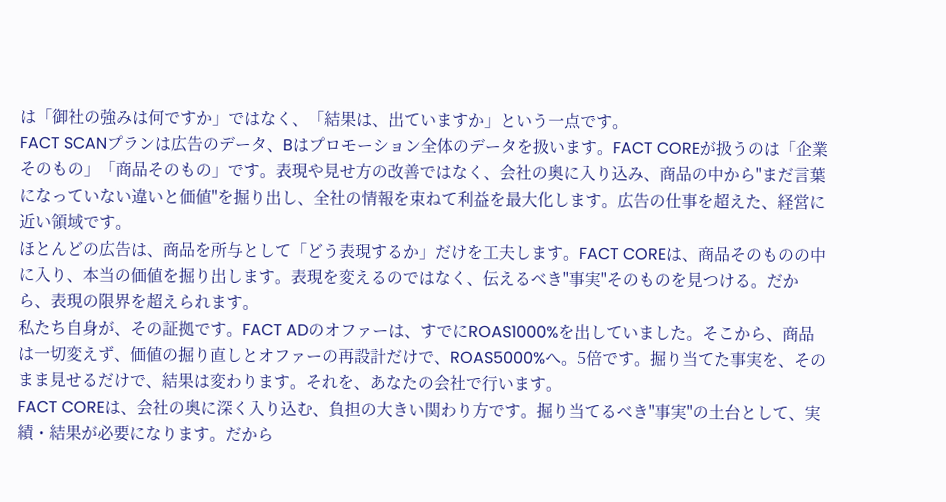は「御社の強みは何ですか」ではなく、「結果は、出ていますか」という一点です。
FACT SCANプランは広告のデータ、Bはプロモーション全体のデータを扱います。FACT COREが扱うのは「企業そのもの」「商品そのもの」です。表現や見せ方の改善ではなく、会社の奥に入り込み、商品の中から"まだ言葉になっていない違いと価値"を掘り出し、全社の情報を束ねて利益を最大化します。広告の仕事を超えた、経営に近い領域です。
ほとんどの広告は、商品を所与として「どう表現するか」だけを工夫します。FACT COREは、商品そのものの中に入り、本当の価値を掘り出します。表現を変えるのではなく、伝えるべき"事実"そのものを見つける。だから、表現の限界を超えられます。
私たち自身が、その証拠です。FACT ADのオファーは、すでにROAS1000%を出していました。そこから、商品は一切変えず、価値の掘り直しとオファーの再設計だけで、ROAS5000%へ。5倍です。掘り当てた事実を、そのまま見せるだけで、結果は変わります。それを、あなたの会社で行います。
FACT COREは、会社の奥に深く入り込む、負担の大きい関わり方です。掘り当てるべき"事実"の土台として、実績・結果が必要になります。だから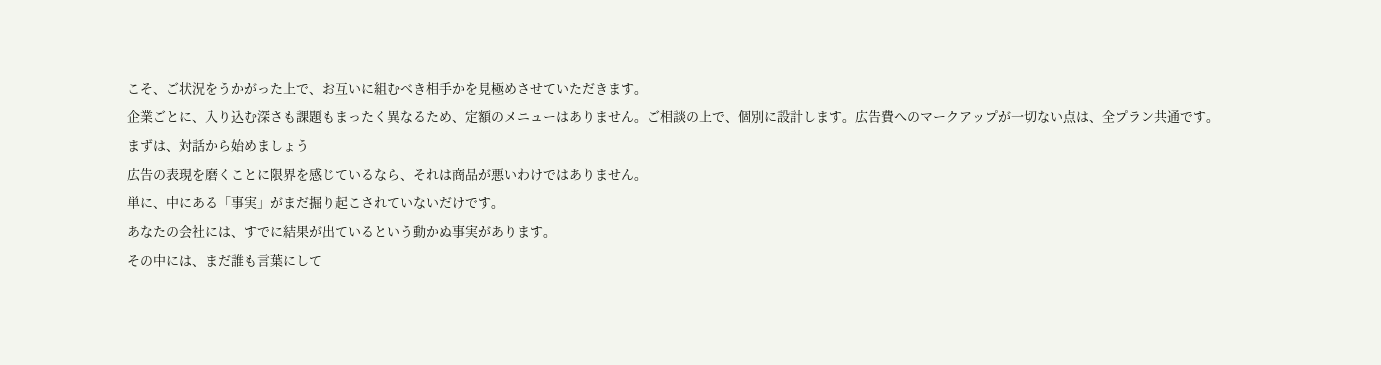こそ、ご状況をうかがった上で、お互いに組むべき相手かを見極めさせていただきます。
企業ごとに、入り込む深さも課題もまったく異なるため、定額のメニューはありません。ご相談の上で、個別に設計します。広告費へのマークアップが一切ない点は、全プラン共通です。
まずは、対話から始めましょう
広告の表現を磨くことに限界を感じているなら、それは商品が悪いわけではありません。
単に、中にある「事実」がまだ掘り起こされていないだけです。
あなたの会社には、すでに結果が出ているという動かぬ事実があります。
その中には、まだ誰も言葉にして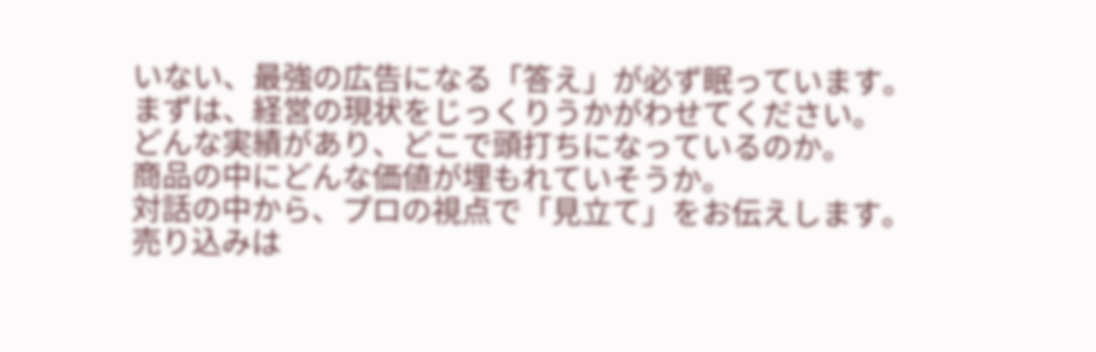いない、最強の広告になる「答え」が必ず眠っています。
まずは、経営の現状をじっくりうかがわせてください。
どんな実績があり、どこで頭打ちになっているのか。
商品の中にどんな価値が埋もれていそうか。
対話の中から、プロの視点で「見立て」をお伝えします。
売り込みは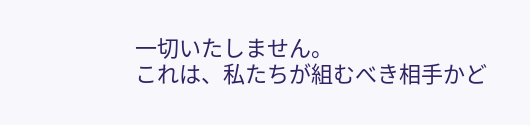一切いたしません。
これは、私たちが組むべき相手かど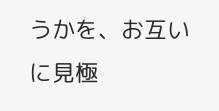うかを、お互いに見極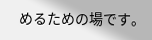めるための場です。